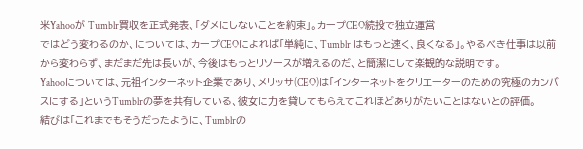米Yahooが Tumblr買収を正式発表、「ダメにしないことを約束」。カープCEO続投で独立運営
ではどう変わるのか、については、カープCEOによれば「単純に、Tumblr はもっと速く、良くなる」。やるべき仕事は以前から変わらず、まだまだ先は長いが、今後はもっとリソースが増えるのだ、と簡潔にして楽観的な説明です。
Yahooについては、元祖インターネット企業であり、メリッサ(CEO)は「インターネットをクリエーターのための究極のカンバスにする」というTumblrの夢を共有している、彼女に力を貸してもらえてこれほどありがたいことはないとの評価。
結びは「これまでもそうだったように、Tumblrの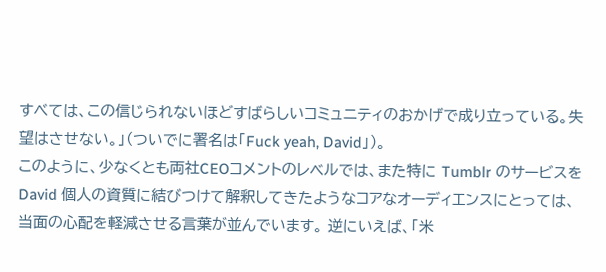すべては、この信じられないほどすばらしいコミュニティのおかげで成り立っている。失望はさせない。」(ついでに署名は「Fuck yeah, David」)。
このように、少なくとも両社CEOコメントのレベルでは、また特に Tumblr のサービスを David 個人の資質に結びつけて解釈してきたようなコアなオーディエンスにとっては、当面の心配を軽減させる言葉が並んでいます。 逆にいえば、「米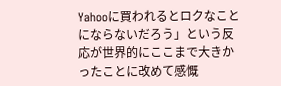Yahooに買われるとロクなことにならないだろう」という反応が世界的にここまで大きかったことに改めて感慨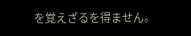を覚えざるを得ません。